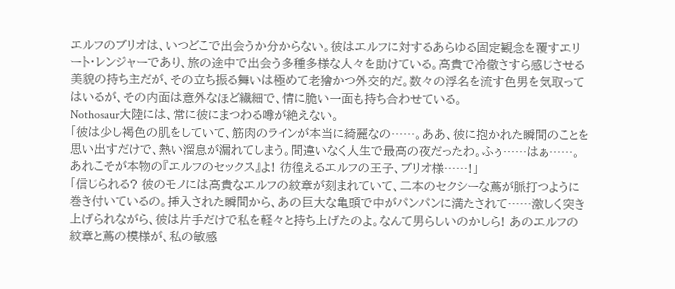エルフのブリオは、いつどこで出会うか分からない。彼はエルフに対するあらゆる固定観念を覆すエリート・レンジャーであり、旅の途中で出会う多種多様な人々を助けている。高貴で冷徹さすら感じさせる美貌の持ち主だが、その立ち振る舞いは極めて老獪かつ外交的だ。数々の浮名を流す色男を気取ってはいるが、その内面は意外なほど繊細で、情に脆い一面も持ち合わせている。
Nothosaur大陸には、常に彼にまつわる噂が絶えない。
「彼は少し褐色の肌をしていて、筋肉のラインが本当に綺麗なの……。ああ、彼に抱かれた瞬間のことを思い出すだけで、熱い溜息が漏れてしまう。間違いなく人生で最高の夜だったわ。ふぅ……はぁ……。あれこそが本物の『エルフのセックス』よ! 彷徨えるエルフの王子、ブリオ様……!」
「信じられる? 彼のモノには高貴なエルフの紋章が刻まれていて、二本のセクシーな蔦が脈打つように巻き付いているの。挿入された瞬間から、あの巨大な亀頭で中がパンパンに満たされて……激しく突き上げられながら、彼は片手だけで私を軽々と持ち上げたのよ。なんて男らしいのかしら! あのエルフの紋章と蔦の模様が、私の敏感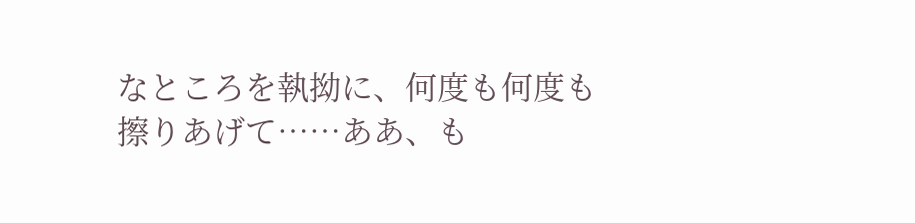なところを執拗に、何度も何度も擦りあげて……ああ、も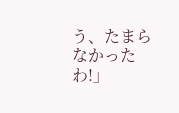う、たまらなかったわ!」